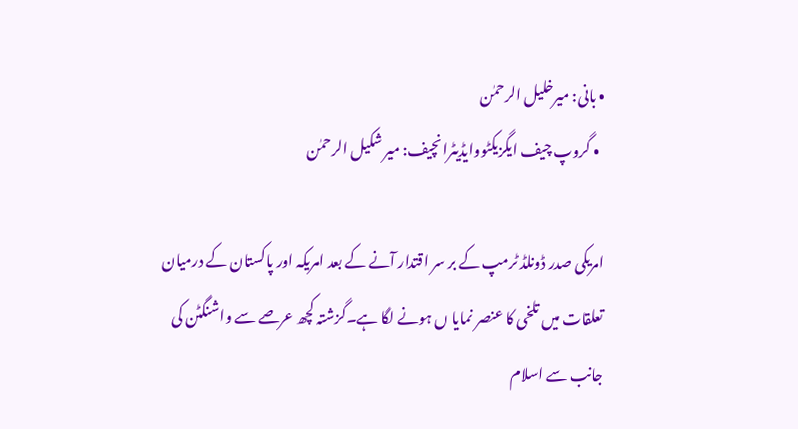• بانی: میرخلیل الرحمٰن
  • گروپ چیف ایگزیکٹووایڈیٹرانچیف: میر شکیل الرحمٰن

امریکی صدر ڈونلڈ ٹرمپ کے بر سر اقتدار آنے کے بعد امریکہ اور پاکستان کے درمیان تعلقات میں تلخی کا عنصر نمایا ں ہونے لگا ہے۔گزشتہ کچھ عرصے سے واشنگٹن کی جانب سے اسلام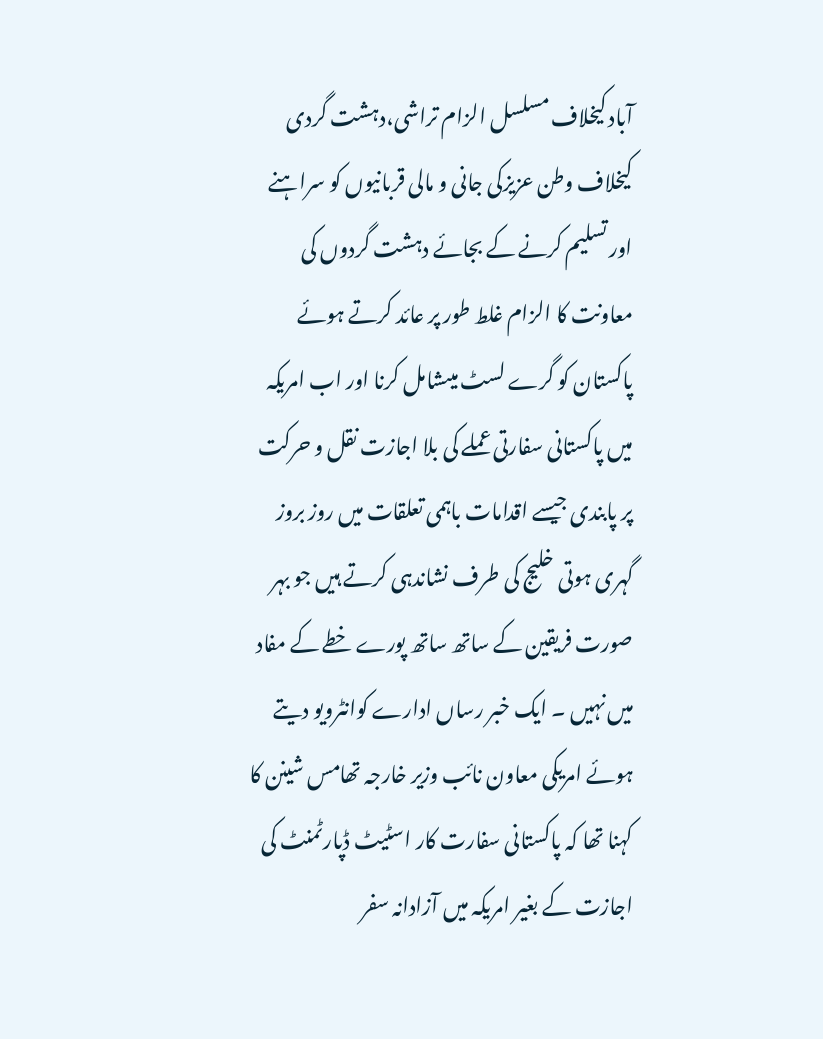آباد کیخلاف مسلسل الزام تراشی،دہشت گردی کیخلاف وطن عزیزکی جانی و مالی قربانیوں کو سراہنے اور تسلیم کرنے کے بجائے دہشت گردوں کی معاونت کا الزام غلط طور پر عائد کرتے ہوئے پاکستان کو گرے لسٹ میںشامل کرنا اور اب امریکہ میں پاکستانی سفارتی عملے کی بلا اجازت نقل و حرکت پر پابندی جیسے اقدامات باہمی تعلقات میں روز بروز گہری ہوتی خلیج کی طرف نشاندہی کرتے ہیں جو بہر صورت فریقین کے ساتھ ساتھ پورے خطے کے مفاد میں نہیں ۔ ایک خبر رساں ادارے کوانٹرویو دیتے ہوئے امریکی معاون نائب وزیر خارجہ تھامس شینن کا کہنا تھا کہ پاکستانی سفارت کار اسٹیٹ ڈپارٹمنٹ کی اجازت کے بغیر امریکہ میں آزادانہ سفر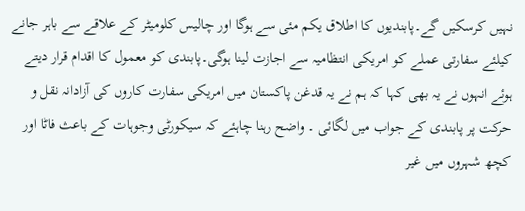نہیں کرسکیں گے۔پابندیوں کا اطلاق یکم مئی سے ہوگا اور چالیس کلومیٹر کے علاقے سے باہر جانے کیلئے سفارتی عملے کو امریکی انتظامیہ سے اجازت لینا ہوگی۔پابندی کو معمول کا اقدام قرار دیتے ہوئے انہوں نے یہ بھی کہا کہ ہم نے یہ قدغن پاکستان میں امریکی سفارت کاروں کی آزادانہ نقل و حرکت پر پابندی کے جواب میں لگائی ۔ واضح رہنا چاہئے کہ سیکورٹی وجوہات کے باعث فاٹا اور کچھ شہروں میں غیر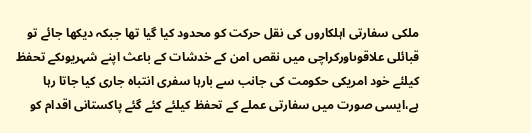ملکی سفارتی اہلکاروں کی نقل حرکت کو محدود کیا گیا تھا جبکہ دیکھا جائے تو قبائلی علاقوںاورکراچی میں نقص امن کے خدشات کے باعث اپنے شہریوںکے تحفظ کیلئے خود امریکی حکومت کی جانب سے بارہا سفری انتباہ جاری کیا جاتا رہا ہے،ایسی صورت میں سفارتی عملے کے تحفظ کیلئے کئے گئے پاکستانی اقدام کو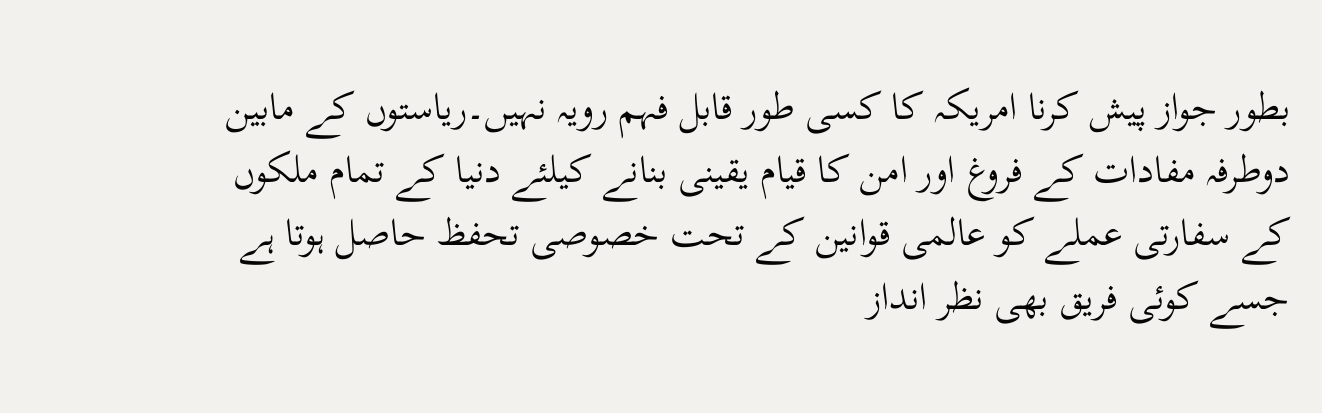بطور جواز پیش کرنا امریکہ کا کسی طور قابل فہم رویہ نہیں۔ریاستوں کے مابین دوطرفہ مفادات کے فروغ اور امن کا قیام یقینی بنانے کیلئے دنیا کے تمام ملکوں کے سفارتی عملے کو عالمی قوانین کے تحت خصوصی تحفظ حاصل ہوتا ہے جسے کوئی فریق بھی نظر انداز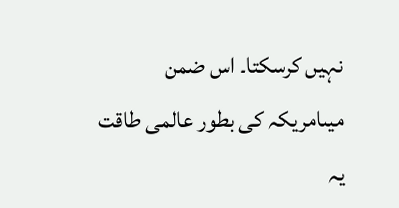نہیں کرسکتا۔ اس ضمن میںامریکہ کی بطور عالمی طاقت یہ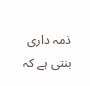ذمہ داری بنتی ہے کہ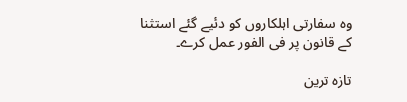وہ سفارتی اہلکاروں کو دئیے گئے استثنا کے قانون پر فی الفور عمل کرے۔

تازہ ترین